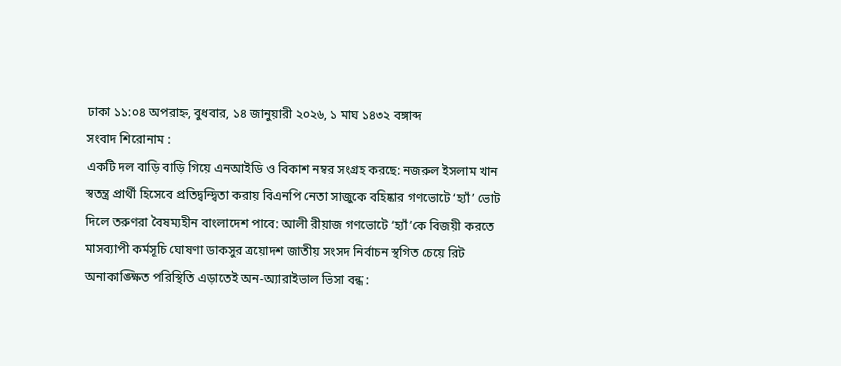ঢাকা ১১:০৪ অপরাহ্ন, বুধবার, ১৪ জানুয়ারী ২০২৬, ১ মাঘ ১৪৩২ বঙ্গাব্দ
সংবাদ শিরোনাম :
একটি দল বাড়ি বাড়ি গিয়ে এনআইডি ও বিকাশ নম্বর সংগ্রহ করছে: নজরুল ইসলাম খান স্বতন্ত্র প্রার্থী হিসেবে প্রতিদ্বন্দ্বিতা করায় বিএনপি নেতা সাজুকে বহিষ্কার গণভোটে ‘হ্যাঁ’ ভোট দিলে তরুণরা বৈষম্যহীন বাংলাদেশ পাবে: আলী রীয়াজ গণভোটে ‘হ্যাঁ’কে বিজয়ী করতে মাসব্যাপী কর্মসূচি ঘোষণা ডাকসুর ত্রয়োদশ জাতীয় সংসদ নির্বাচন স্থগিত চেয়ে রিট অনাকাঙ্ক্ষিত পরিস্থিতি এড়াতেই অন-অ্যারাইভাল ভিসা বন্ধ :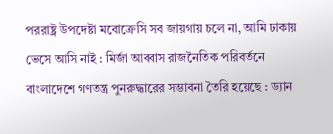পররাষ্ট্র উপদেষ্টা মবোক্রেসি সব জায়গায় চলে না, আমি ঢাকায় ভেসে আসি নাই : মির্জা আব্বাস রাজনৈতিক পরিবর্তনে বাংলাদেশে গণতন্ত্র পুনরুদ্ধারের সম্ভাবনা তৈরি হয়েছে : ড্যান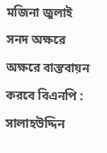মজিনা জুলাই সনদ অক্ষরে অক্ষরে বাস্তবায়ন করবে বিএনপি : সালাহউদ্দিন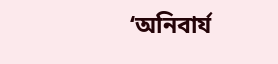‘অনিবার্য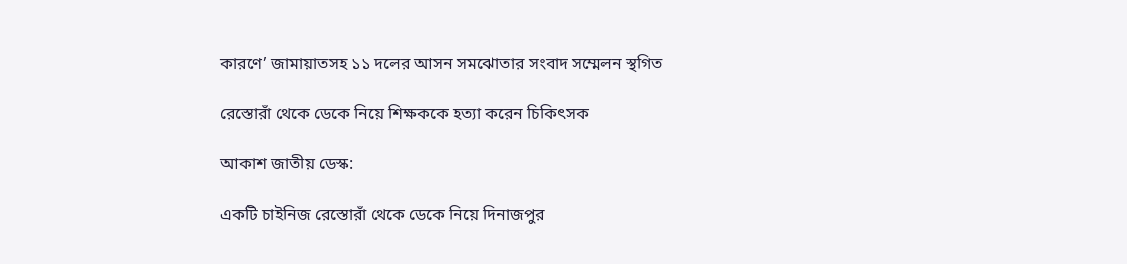কারণে’ জামায়াতসহ ১১ দলের আসন সমঝোতার সংবাদ সম্মেলন স্থগিত

রেস্তোরাঁ থেকে ডেকে নিয়ে শিক্ষককে হত্যা করেন চিকিৎসক

আকাশ জাতীয় ডেস্ক:

একটি চাইনিজ রেস্তোরাঁ থেকে ডেকে নিয়ে দিনাজপুর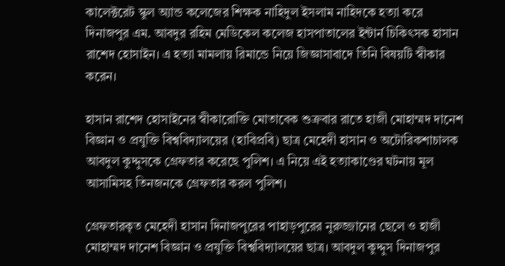কালেক্টরেট স্কুল অ্যান্ড কলেজের শিক্ষক নাহিদুল ইসলাম নাহিদকে হত্যা করে দিনাজপুর এম. আবদুর রহিম মেডিকেল কলেজ হাসপাতালের ইন্টার্ন চিকিৎসক হাসান রাশেদ হোসাইন। এ হত্যা মামলায় রিমান্ডে নিয়ে জিজ্ঞাসাবাদে তিনি বিষয়টি স্বীকার করেন।

হাসান রাশেদ হোসাইনের স্বীকারোক্তি মোতাবেক শুক্রবার রাতে হাজী মোহাম্মদ দানেশ বিজ্ঞান ও প্রযুক্তি বিশ্ববিদ্যালয়ের (হাবিপ্রবি) ছাত্র মেহেদী হাসান ও অটোরিকশাচালক আবদুল কুদ্দুসকে গ্রেফতার করেছে পুলিশ। এ নিয়ে এই হত্যাকাণ্ডের ঘটনায় মূল আসামিসহ তিনজনকে গ্রেফতার করল পুলিশ।

গ্রেফতারকৃত মেহেদী হাসান দিনাজপুরের পাহাড়পুরের নুরুজ্জানের ছেলে ও হাজী মোহাম্মদ দানেশ বিজ্ঞান ও প্রযুক্তি বিশ্ববিদ্যালয়ের ছাত্র। আবদুল কুদ্দুস দিনাজপুর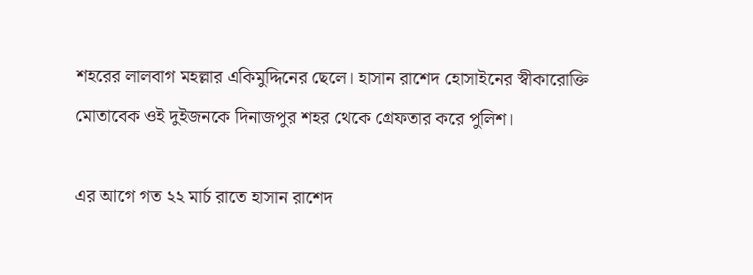শহরের লালবাগ মহল্লার একিমুদ্দিনের ছেলে। হাসান রাশেদ হোসাইনের স্বীকারোক্তি মোতাবেক ওই দুইজনকে দিনাজপুর শহর থেকে গ্রেফতার করে পুলিশ।

এর আগে গত ২২ মার্চ রাতে হাসান রাশেদ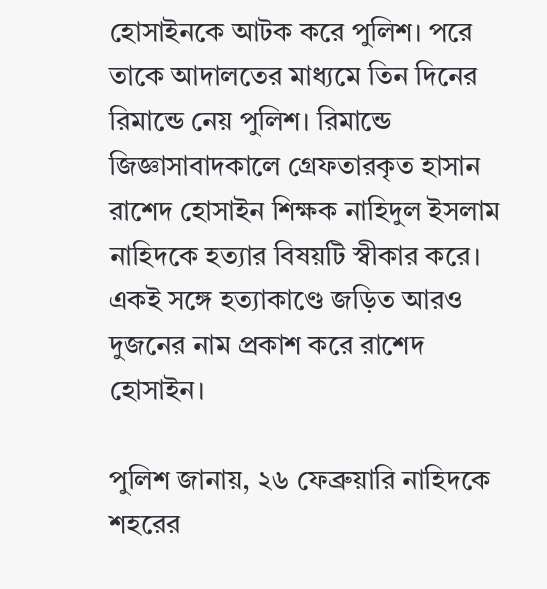হোসাইনকে আটক করে পুলিশ। পরে তাকে আদালতের মাধ্যমে তিন দিনের রিমান্ডে নেয় পুলিশ। রিমান্ডে জিজ্ঞাসাবাদকালে গ্রেফতারকৃত হাসান রাশেদ হোসাইন শিক্ষক নাহিদুল ইসলাম নাহিদকে হত্যার বিষয়টি স্বীকার করে। একই সঙ্গে হত্যাকাণ্ডে জড়িত আরও দুজনের নাম প্রকাশ করে রাশেদ হোসাইন।

পুলিশ জানায়, ২৬ ফেব্রুয়ারি নাহিদকে শহরের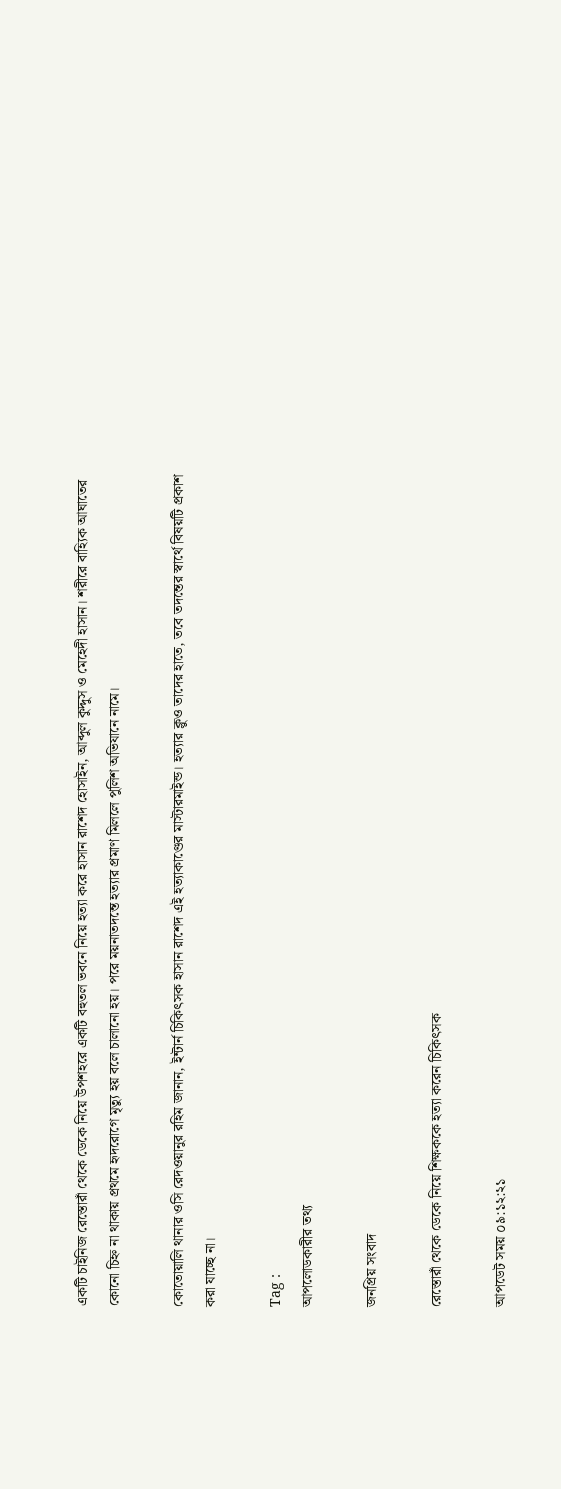একটি চাইনিজ রেস্তোরাঁ থেকে ডেকে নিয়ে উপশহরে একটি বহুতল ভবনে নিয়ে হত্যা করে হাসান রাশেদ হোসাইন, আব্দুল কুদ্দুস ও মেহেদী হাসান। শরীরে বাহ্যিক আঘাতের কোনো চিহ্ন না থাকায় প্রথমে হৃদরোগে মৃত্যু হয় বলে চালানো হয়। পরে ময়নাতদন্তে হত্যার প্রমাণ মিললে পুলিশ অভিযানে নামে।

কোতোয়ালি থানার ওসি রেদওয়ানুর রহিম জানান, ইন্টার্ন চিকিৎসক হাসান রাশেদ এই হত্যাকাণ্ডের মাস্টারমাইন্ড। হত্যার ক্লুও তাদের হাতে, তবে তদন্তের স্বার্থে বিষয়টি প্রকাশ করা যাচ্ছে না।

Tag :
আপলোডকারীর তথ্য

জনপ্রিয় সংবাদ

রেস্তোরাঁ থেকে ডেকে নিয়ে শিক্ষককে হত্যা করেন চিকিৎসক

আপডেট সময় ০৯:১২:২১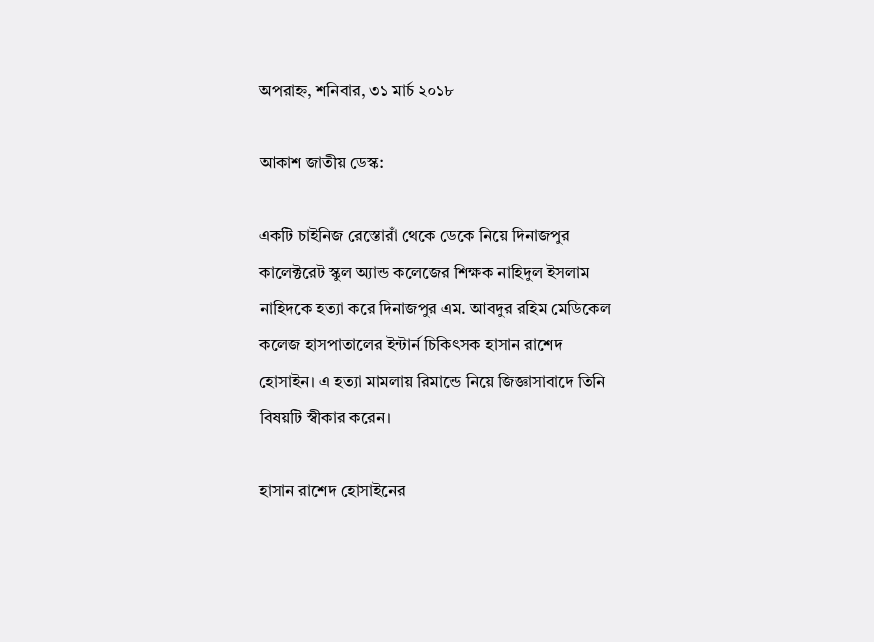অপরাহ্ন, শনিবার, ৩১ মার্চ ২০১৮

আকাশ জাতীয় ডেস্ক:

একটি চাইনিজ রেস্তোরাঁ থেকে ডেকে নিয়ে দিনাজপুর কালেক্টরেট স্কুল অ্যান্ড কলেজের শিক্ষক নাহিদুল ইসলাম নাহিদকে হত্যা করে দিনাজপুর এম. আবদুর রহিম মেডিকেল কলেজ হাসপাতালের ইন্টার্ন চিকিৎসক হাসান রাশেদ হোসাইন। এ হত্যা মামলায় রিমান্ডে নিয়ে জিজ্ঞাসাবাদে তিনি বিষয়টি স্বীকার করেন।

হাসান রাশেদ হোসাইনের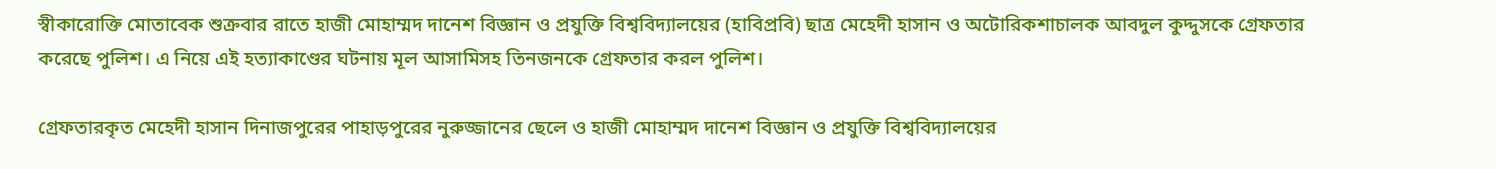স্বীকারোক্তি মোতাবেক শুক্রবার রাতে হাজী মোহাম্মদ দানেশ বিজ্ঞান ও প্রযুক্তি বিশ্ববিদ্যালয়ের (হাবিপ্রবি) ছাত্র মেহেদী হাসান ও অটোরিকশাচালক আবদুল কুদ্দুসকে গ্রেফতার করেছে পুলিশ। এ নিয়ে এই হত্যাকাণ্ডের ঘটনায় মূল আসামিসহ তিনজনকে গ্রেফতার করল পুলিশ।

গ্রেফতারকৃত মেহেদী হাসান দিনাজপুরের পাহাড়পুরের নুরুজ্জানের ছেলে ও হাজী মোহাম্মদ দানেশ বিজ্ঞান ও প্রযুক্তি বিশ্ববিদ্যালয়ের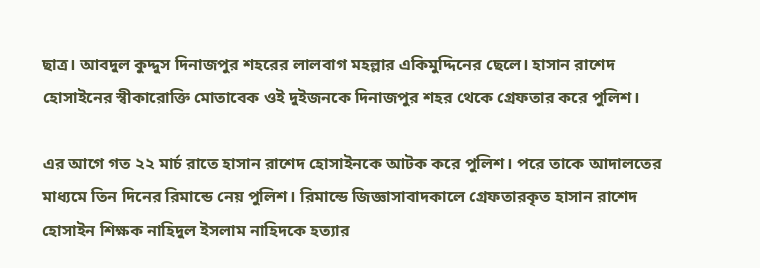ছাত্র। আবদুল কুদ্দুস দিনাজপুর শহরের লালবাগ মহল্লার একিমুদ্দিনের ছেলে। হাসান রাশেদ হোসাইনের স্বীকারোক্তি মোতাবেক ওই দুইজনকে দিনাজপুর শহর থেকে গ্রেফতার করে পুলিশ।

এর আগে গত ২২ মার্চ রাতে হাসান রাশেদ হোসাইনকে আটক করে পুলিশ। পরে তাকে আদালতের মাধ্যমে তিন দিনের রিমান্ডে নেয় পুলিশ। রিমান্ডে জিজ্ঞাসাবাদকালে গ্রেফতারকৃত হাসান রাশেদ হোসাইন শিক্ষক নাহিদুল ইসলাম নাহিদকে হত্যার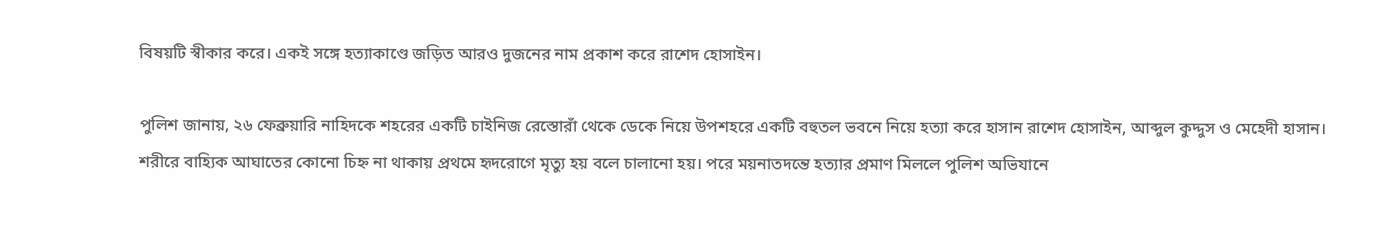বিষয়টি স্বীকার করে। একই সঙ্গে হত্যাকাণ্ডে জড়িত আরও দুজনের নাম প্রকাশ করে রাশেদ হোসাইন।

পুলিশ জানায়, ২৬ ফেব্রুয়ারি নাহিদকে শহরের একটি চাইনিজ রেস্তোরাঁ থেকে ডেকে নিয়ে উপশহরে একটি বহুতল ভবনে নিয়ে হত্যা করে হাসান রাশেদ হোসাইন, আব্দুল কুদ্দুস ও মেহেদী হাসান। শরীরে বাহ্যিক আঘাতের কোনো চিহ্ন না থাকায় প্রথমে হৃদরোগে মৃত্যু হয় বলে চালানো হয়। পরে ময়নাতদন্তে হত্যার প্রমাণ মিললে পুলিশ অভিযানে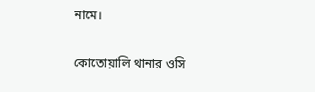নামে।

কোতোয়ালি থানার ওসি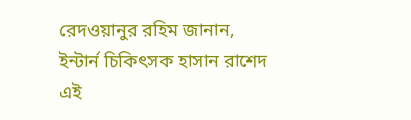রেদওয়ানুর রহিম জানান, ইন্টার্ন চিকিৎসক হাসান রাশেদ এই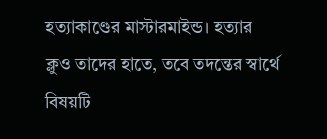হত্যাকাণ্ডের মাস্টারমাইন্ড। হত্যার ক্লুও তাদের হাতে, তবে তদন্তের স্বার্থে বিষয়টি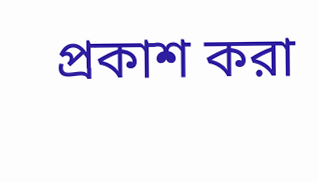প্রকাশ করা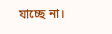যাচ্ছে না।